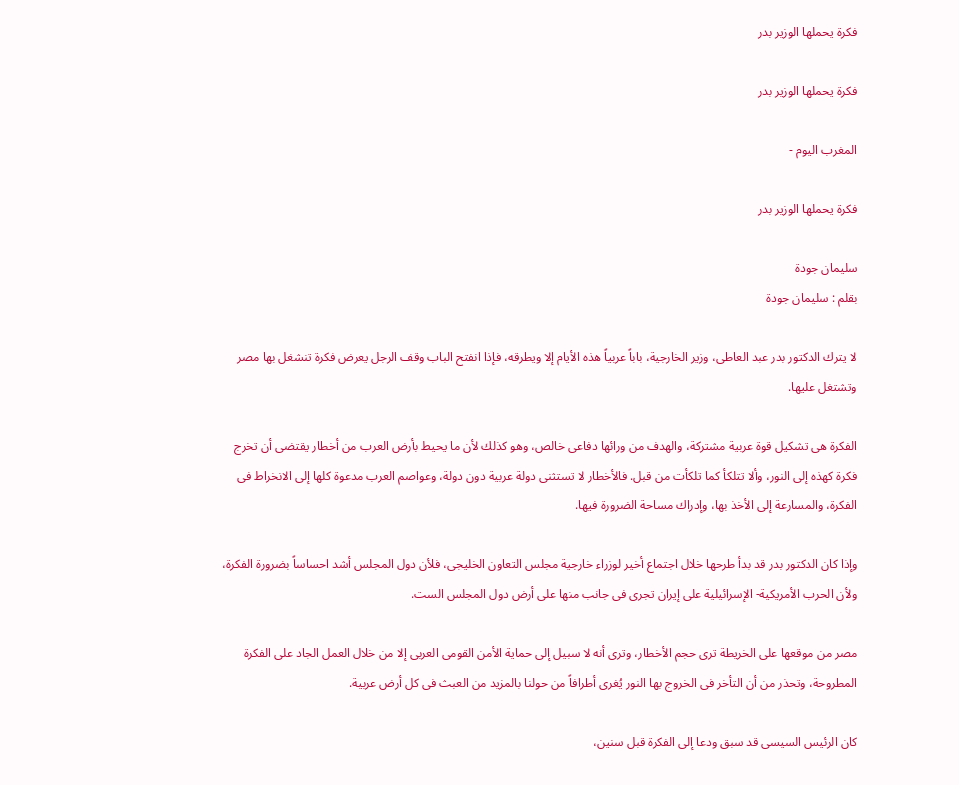فكرة يحملها الوزير بدر

فكرة يحملها الوزير بدر

المغرب اليوم -

فكرة يحملها الوزير بدر

سليمان جودة
بقلم : سليمان جودة

لا يترك الدكتور بدر عبد العاطى، وزير الخارجية، باباً عربياً هذه الأيام إلا ويطرقه، فإذا انفتح الباب وقف الرجل يعرض فكرة تنشغل بها مصر وتشتغل عليها.

الفكرة هى تشكيل قوة عربية مشتركة، والهدف من ورائها دفاعى خالص، وهو كذلك لأن ما يحيط بأرض العرب من أخطار يقتضى أن تخرج فكرة كهذه إلى النور، وألا تتلكأ كما تلكأت من قبل. فالأخطار لا تستثنى دولة عربية دون دولة، وعواصم العرب مدعوة كلها إلى الانخراط فى الفكرة، والمسارعة إلى الأخذ بها، وإدراك مساحة الضرورة فيها.

وإذا كان الدكتور بدر قد بدأ طرحها خلال اجتماع أخير لوزراء خارجية مجلس التعاون الخليجى، فلأن دول المجلس أشد احساساً بضرورة الفكرة، ولأن الحرب الأمريكية- الإسرائيلية على إيران تجرى فى جانب منها على أرض دول المجلس الست.

مصر من موقعها على الخريطة ترى حجم الأخطار، وترى أنه لا سبيل إلى حماية الأمن القومى العربى إلا من خلال العمل الجاد على الفكرة المطروحة، وتحذر من أن التأخر فى الخروج بها النور يُغرى أطرافاً من حولنا بالمزيد من العبث فى كل أرض عربية.

كان الرئيس السيسى قد سبق ودعا إلى الفكرة قبل سنين،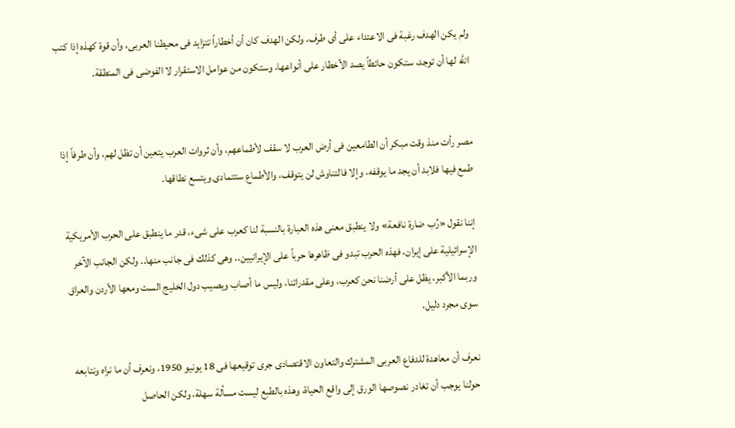ولم يكن الهدف رغبة فى الاعتداء على أى طرف، ولكن الهدف كان أن أخطاراً تتزايد فى محيطنا العربى، وأن قوة كهذه إذا كتب الله لها أن توجد، ستكون حائطاً يصد الأخطار على أنواعها، وستكون من عوامل الاستقرار لا الفوضى فى المنطقة.


مصر رأت منذ وقت مبكر أن الطامعين فى أرض العرب لا سقف لأطماعهم، وأن ثروات العرب يتعين أن تظل لهم، وأن طرفاً إذا طمع فيها فلابد أن يجد ما يوقفه، وإلا فالتناوش لن يتوقف، والأطماع ستتمادى ويتسع نطاقها.

إننا نقول «رُب ضارة نافعة» ولا ينطبق معنى هذه العبارة بالنسبة لنا كعرب على شىء، قدر ما ينطبق على الحرب الأمريكية الإسرائيلية على إيران، فهذه الحرب تبدو فى ظاهرها حرباً على الإيرانيين.. وهى كذلك فى جانب منها.. ولكن الجانب الآخر وربما الأكبر، يظل على أرضنا نحن كعرب، وعلى مقدراتنا، وليس ما أصاب ويصيب دول الخليج الست ومعها الأردن والعراق سوى مجرد دليل.

نعرف أن معاهدة للدفاع العربى المشترك والتعاون الاقتصادى جرى توقيعها فى 18 يونيو 1950، ونعرف أن ما نراه ونتابعه حولنا يوجب أن تغادر نصوصها الورق إلى واقع الحياة، وهذه بالطبع ليست مسألة سهلة، ولكن الحاصل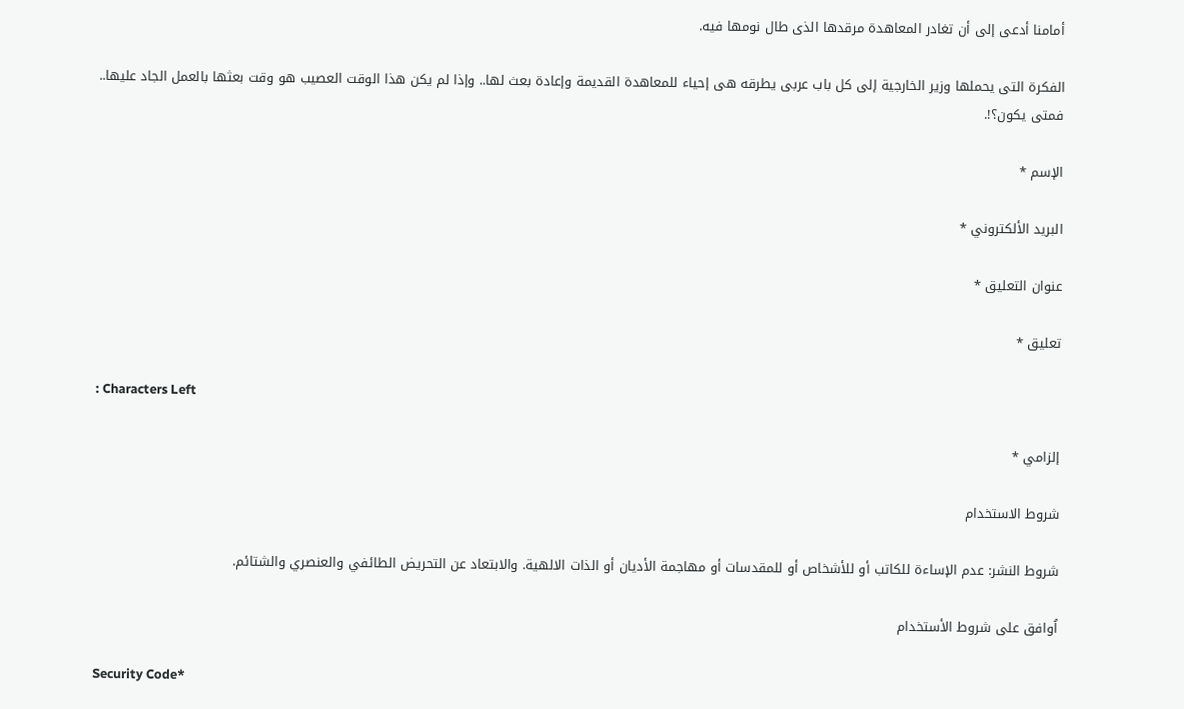أمامنا أدعى إلى أن تغادر المعاهدة مرقدها الذى طال نومها فيه.

الفكرة التى يحملها وزير الخارجية إلى كل باب عربى يطرقه هى إحياء للمعاهدة القديمة وإعادة بعث لها.. وإذا لم يكن هذا الوقت العصيب هو وقت بعثها بالعمل الجاد عليها.. فمتى يكون؟!.

الإسم *

البريد الألكتروني *

عنوان التعليق *

تعليق *

: Characters Left

إلزامي *

شروط الاستخدام

شروط النشر: عدم الإساءة للكاتب أو للأشخاص أو للمقدسات أو مهاجمة الأديان أو الذات الالهية. والابتعاد عن التحريض الطائفي والعنصري والشتائم.

اُوافق على شروط الأستخدام

Security Code*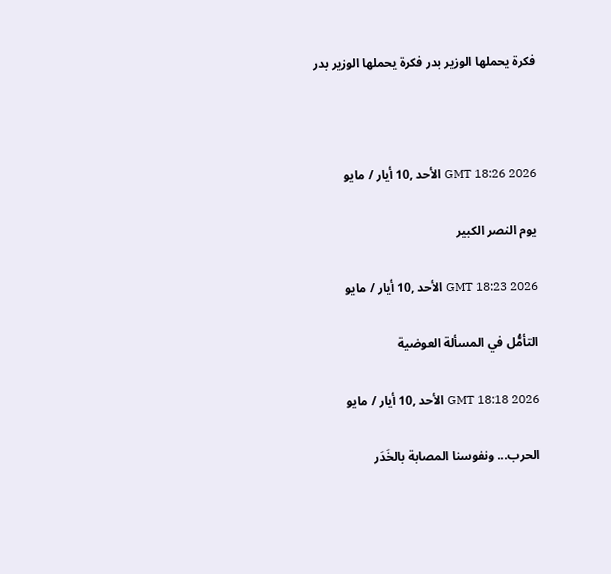فكرة يحملها الوزير بدر فكرة يحملها الوزير بدر



GMT 18:26 2026 الأحد ,10 أيار / مايو

يوم النصر الكبير

GMT 18:23 2026 الأحد ,10 أيار / مايو

التأمُّل في المسألة العوضية

GMT 18:18 2026 الأحد ,10 أيار / مايو

الحرب... ونفوسنا المصابة بالخَدَر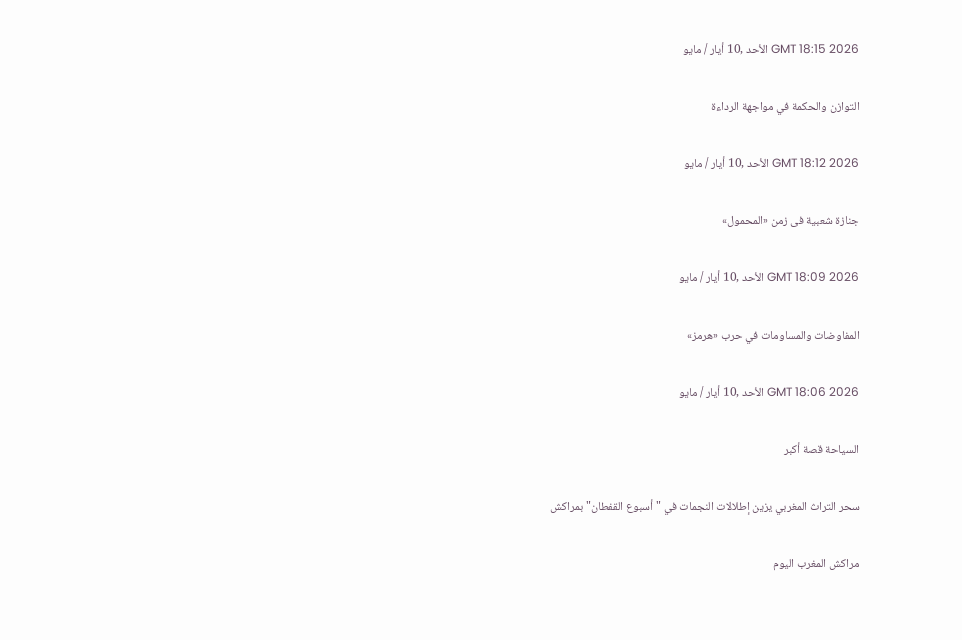GMT 18:15 2026 الأحد ,10 أيار / مايو

التوازن والحكمة في مواجهة الرداءة

GMT 18:12 2026 الأحد ,10 أيار / مايو

جنازة شعبية فى زمن «المحمول»

GMT 18:09 2026 الأحد ,10 أيار / مايو

المفاوضات والمساومات في حرب «هرمز»

GMT 18:06 2026 الأحد ,10 أيار / مايو

السياحة قصة أكبر

سحر التراث المغربي يزين إطلالات النجمات في "أسبوع القفطان" بمراكش

مراكش المغرب اليوم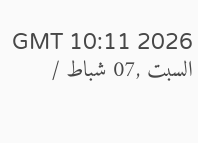GMT 10:11 2026 السبت ,07 شباط /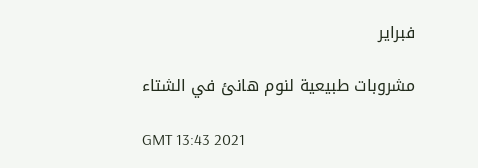فبراير

مشروبات طبيعية لنوم هانئ في الشتاء

GMT 13:43 2021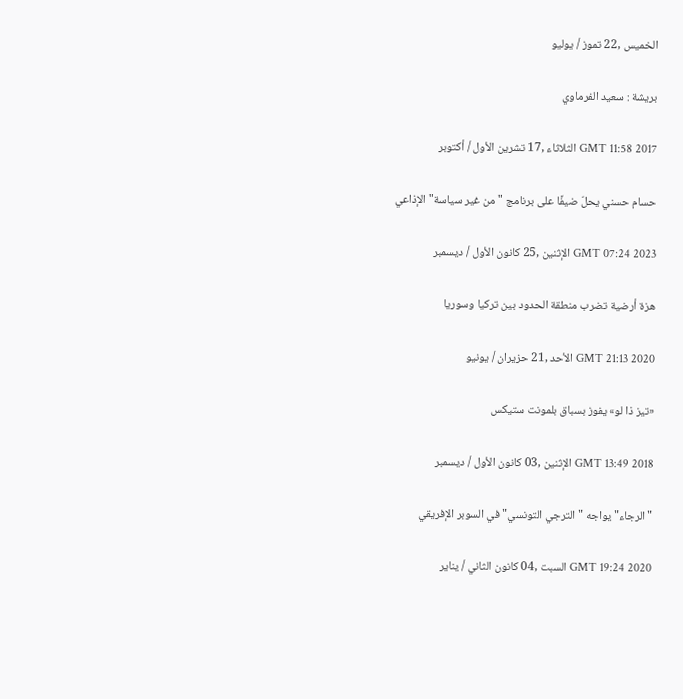الخميس ,22 تموز / يوليو

بريشة : سعيد الفرماوي

GMT 11:58 2017 الثلاثاء ,17 تشرين الأول / أكتوبر

حسام حسني يحلّ ضيفًا على برنامج "من غير سياسة" الإذاعي

GMT 07:24 2023 الإثنين ,25 كانون الأول / ديسمبر

هزة أرضية تضرب منطقة الحدود بين تركيا وسوريا

GMT 21:13 2020 الأحد ,21 حزيران / يونيو

«تيز ذا لو» يفوز بسباق بلمونت ستيكس

GMT 13:49 2018 الإثنين ,03 كانون الأول / ديسمبر

"الرجاء" يواجه "الترجي التونسي" في السوبر الإفريقي

GMT 19:24 2020 السبت ,04 كانون الثاني / يناير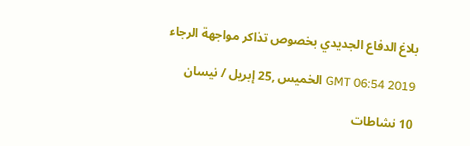بلاغ الدفاع الجديدي بخصوص تذاكر مواجهة الرجاء

GMT 06:54 2019 الخميس ,25 إبريل / نيسان

10 نشاطات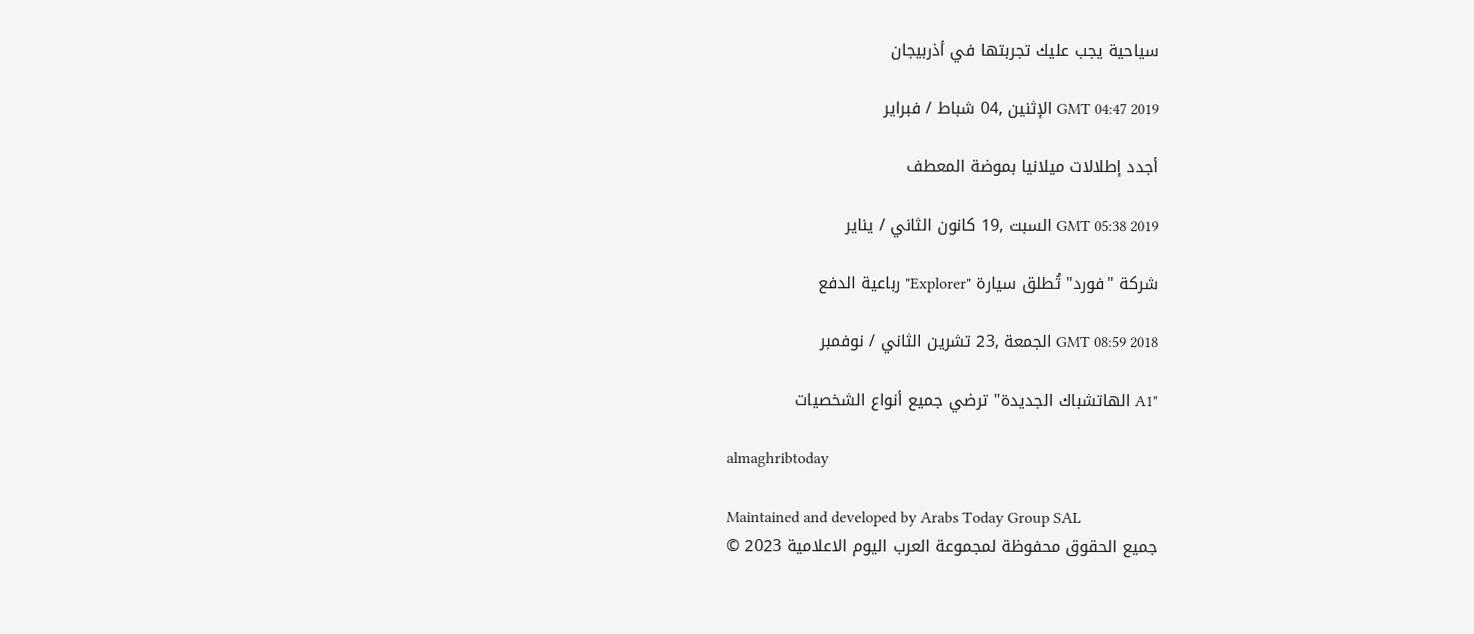سياحية يجب عليك تجربتها في أذربيجان

GMT 04:47 2019 الإثنين ,04 شباط / فبراير

أجدد إطلالات ميلانيا بموضة المعطف

GMT 05:38 2019 السبت ,19 كانون الثاني / يناير

شركة "فورد" تُطلق سيارة "Explorer" رباعية الدفع

GMT 08:59 2018 الجمعة ,23 تشرين الثاني / نوفمبر

"A1 الهاتشباك الجديدة" ترضي جميع أنواع الشخصيات

almaghribtoday

Maintained and developed by Arabs Today Group SAL
جميع الحقوق محفوظة لمجموعة العرب اليوم الاعلامية 2023 ©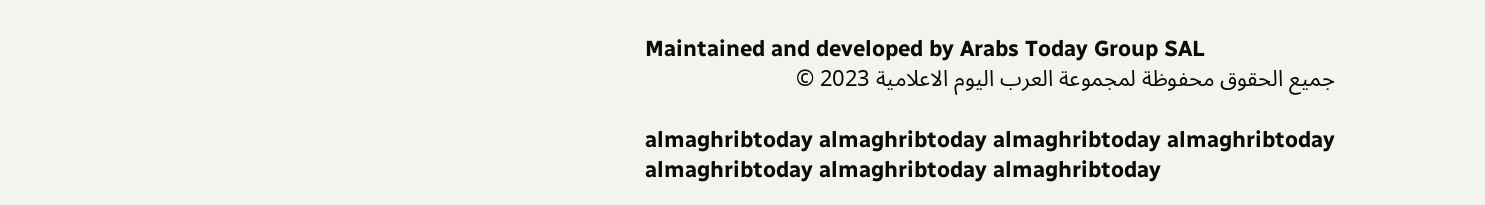Maintained and developed by Arabs Today Group SAL
جميع الحقوق محفوظة لمجموعة العرب اليوم الاعلامية 2023 ©

almaghribtoday almaghribtoday almaghribtoday almaghribtoday
almaghribtoday almaghribtoday almaghribtoday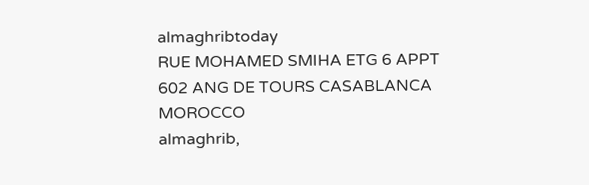almaghribtoday
RUE MOHAMED SMIHA ETG 6 APPT 602 ANG DE TOURS CASABLANCA MOROCCO
almaghrib,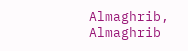Almaghrib, Almaghrib